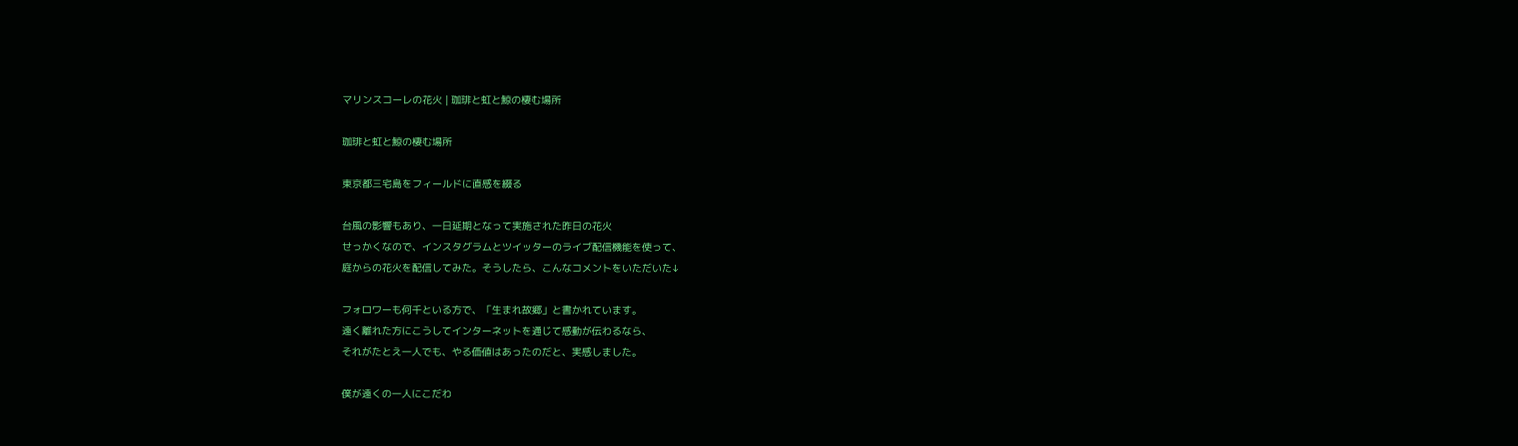マリンスコーレの花火 | 珈琲と虹と鯨の棲む場所

珈琲と虹と鯨の棲む場所

東京都三宅島をフィールドに直感を綴る

台風の影響もあり、一日延期となって実施された昨日の花火
せっかくなので、インスタグラムとツイッターのライブ配信機能を使って、
庭からの花火を配信してみた。そうしたら、こんなコメントをいただいた↓

フォロワーも何千といる方で、「生まれ故郷」と書かれています。
遠く離れた方にこうしてインターネットを通じて感動が伝わるなら、
それがたとえ一人でも、やる価値はあったのだと、実感しました。

僕が遠くの一人にこだわ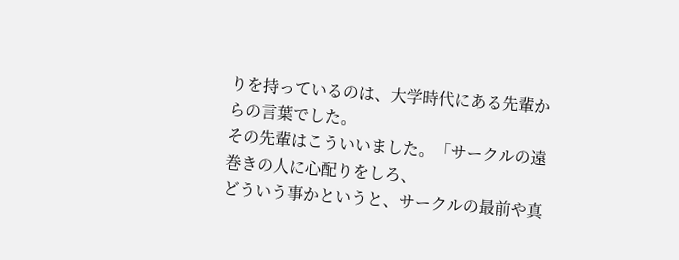りを持っているのは、大学時代にある先輩からの言葉でした。
その先輩はこういいました。「サークルの遠巻きの人に心配りをしろ、
どういう事かというと、サークルの最前や真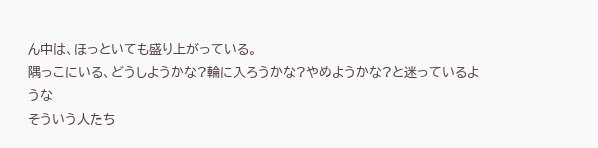ん中は、ほっといても盛り上がっている。
隅っこにいる、どうしようかな?輪に入ろうかな?やめようかな?と迷っているような
そういう人たち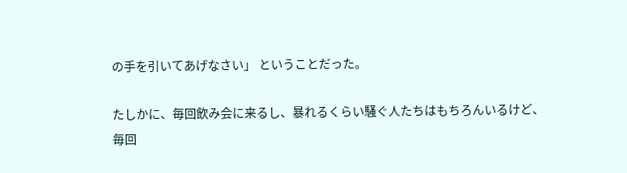の手を引いてあげなさい」 ということだった。

たしかに、毎回飲み会に来るし、暴れるくらい騒ぐ人たちはもちろんいるけど、
毎回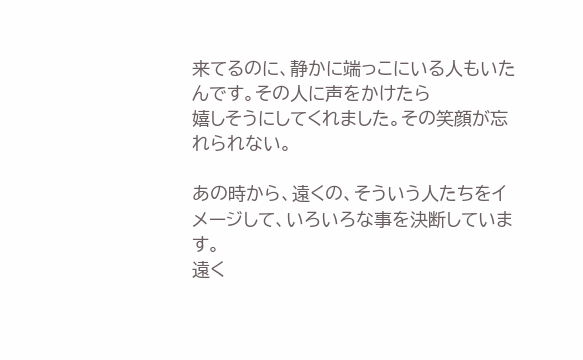来てるのに、静かに端っこにいる人もいたんです。その人に声をかけたら
嬉しそうにしてくれました。その笑顔が忘れられない。

あの時から、遠くの、そういう人たちをイメージして、いろいろな事を決断しています。
遠く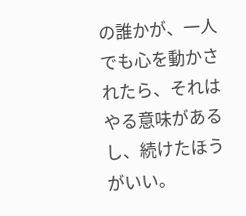の誰かが、一人でも心を動かされたら、それはやる意味があるし、続けたほうがいい。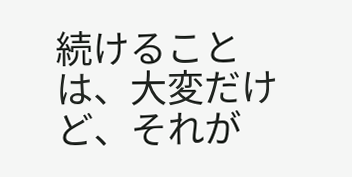続けることは、大変だけど、それが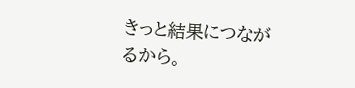きっと結果につながるから。